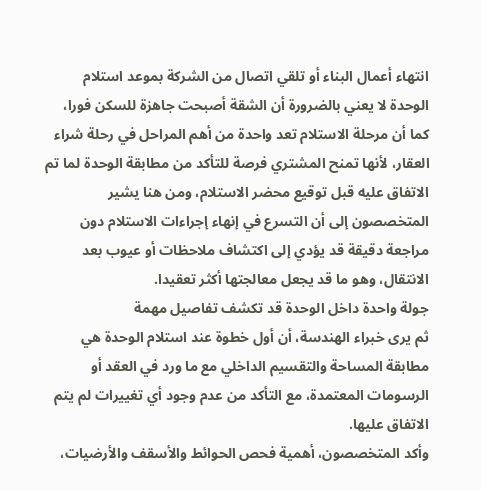انتهاء أعمال البناء أو تلقي اتصال من الشركة بموعد استلام الوحدة لا يعني بالضرورة أن الشقة أصبحت جاهزة للسكن فورا، كما أن مرحلة الاستلام تعد واحدة من أهم المراحل في رحلة شراء العقار، لأنها تمنح المشتري فرصة للتأكد من مطابقة الوحدة لما تم الاتفاق عليه قبل توقيع محضر الاستلام، ومن هنا يشير المتخصصون إلى أن التسرع في إنهاء إجراءات الاستلام دون مراجعة دقيقة قد يؤدي إلى اكتشاف ملاحظات أو عيوب بعد الانتقال، وهو ما قد يجعل معالجتها أكثر تعقيدا.
جولة واحدة داخل الوحدة قد تكشف تفاصيل مهمة
ثم يرى خبراء الهندسة، أن أول خطوة عند استلام الوحدة هي مطابقة المساحة والتقسيم الداخلي مع ما ورد في العقد أو الرسومات المعتمدة، مع التأكد من عدم وجود أي تغييرات لم يتم الاتفاق عليها.
وأكد المتخصصون، أهمية فحص الحوائط والأسقف والأرضيات،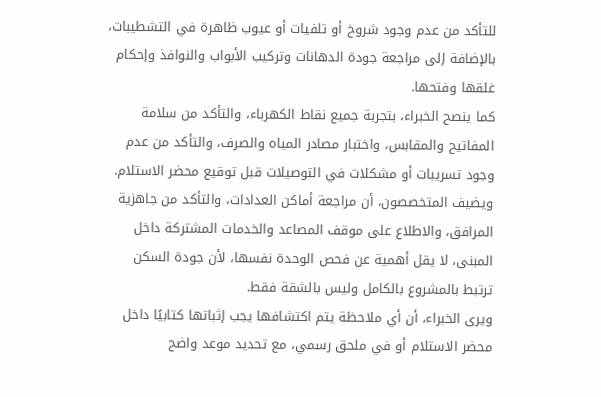للتأكد من عدم وجود شروخ أو تلفيات أو عيوب ظاهرة في التشطيبات، بالإضافة إلى مراجعة جودة الدهانات وتركيب الأبواب والنوافذ وإحكام غلقها وفتحها.
كما ينصح الخبراء، بتجربة جميع نقاط الكهرباء، والتأكد من سلامة المفاتيح والمقابس، واختبار مصادر المياه والصرف، والتأكد من عدم وجود تسريبات أو مشكلات في التوصيلات قبل توقيع محضر الاستلام.
ويضيف المتخصصون، أن مراجعة أماكن العدادات، والتأكد من جاهزية المرافق، والاطلاع على موقف المصاعد والخدمات المشتركة داخل المبنى، لا يقل أهمية عن فحص الوحدة نفسها، لأن جودة السكن ترتبط بالمشروع بالكامل وليس بالشقة فقط.
ويرى الخبراء، أن أي ملاحظة يتم اكتشافها يجب إثباتها كتابيًا داخل محضر الاستلام أو في ملحق رسمي، مع تحديد موعد واضح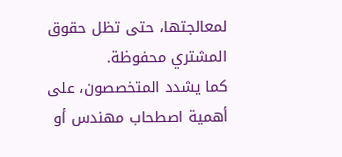لمعالجتها، حتى تظل حقوق المشتري محفوظة.
كما يشدد المتخصصون، على أهمية اصطحاب مهندس أو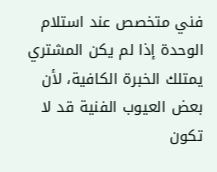فني متخصص عند استلام الوحدة إذا لم يكن المشتري يمتلك الخبرة الكافية، لأن بعض العيوب الفنية قد لا تكون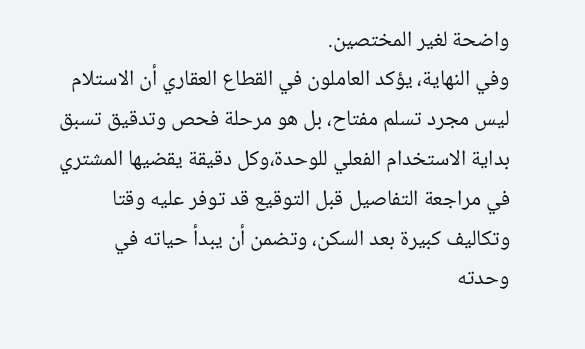واضحة لغير المختصين.
وفي النهاية، يؤكد العاملون في القطاع العقاري أن الاستلام ليس مجرد تسلم مفتاح، بل هو مرحلة فحص وتدقيق تسبق بداية الاستخدام الفعلي للوحدة،وكل دقيقة يقضيها المشتري في مراجعة التفاصيل قبل التوقيع قد توفر عليه وقتا وتكاليف كبيرة بعد السكن، وتضمن أن يبدأ حياته في وحدته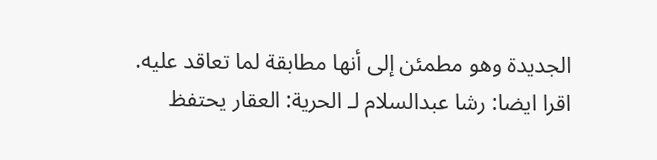الجديدة وهو مطمئن إلى أنها مطابقة لما تعاقد عليه.
اقرا ايضا: رشا عبدالسلام لـ الحرية: العقار يحتفظ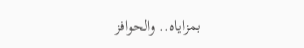بمزاياه.. والحوافز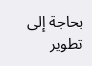بحاجة إلى تطوير